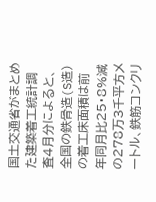国土交通省がまとめた建築着工統計調査4月分によると、全国の鉄骨造(S造)の着工床面積は前年同月比25・8%減の278万3千平方メートル、鉄筋コンクリ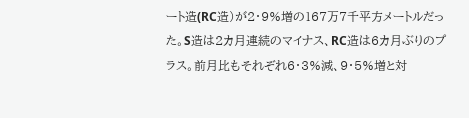ート造(RC造)が2・9%増の167万7千平方メートルだった。S造は2カ月連続のマイナス、RC造は6カ月ぶりのプラス。前月比もそれぞれ6・3%減、9・5%増と対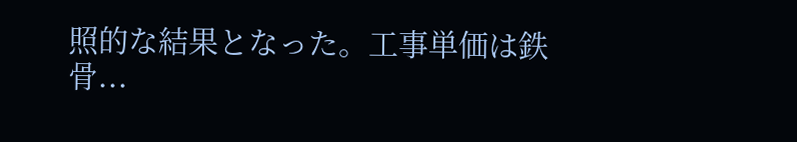照的な結果となった。工事単価は鉄骨...